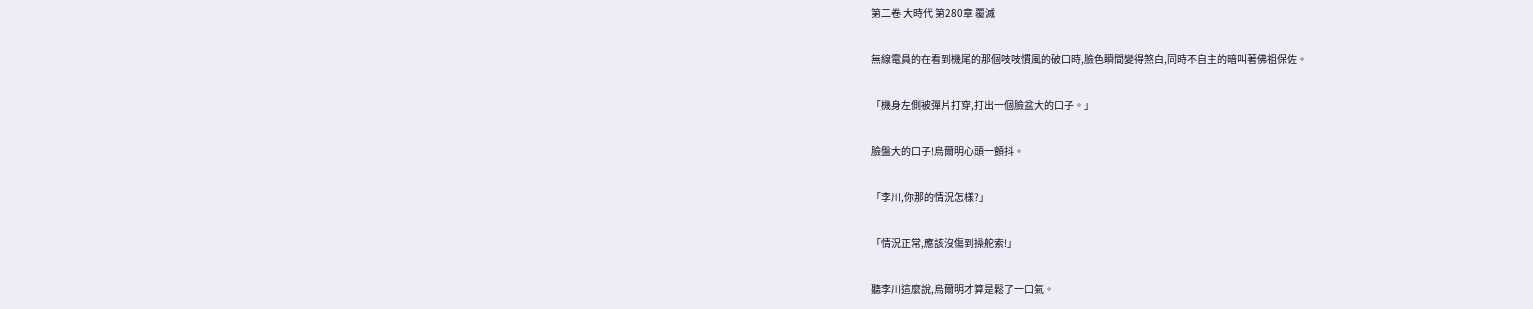第二卷 大時代 第280章 覆滅

無線電員的在看到機尾的那個吱吱慣風的破口時,臉色瞬間變得煞白,同時不自主的暗叫著佛祖保佐。

「機身左側被彈片打穿,打出一個臉盆大的口子。」

臉盤大的口子!烏爾明心頭一顫抖。

「李川,你那的情況怎樣?」

「情況正常,應該沒傷到操舵索!」

聽李川這麼說,烏爾明才算是鬆了一口氣。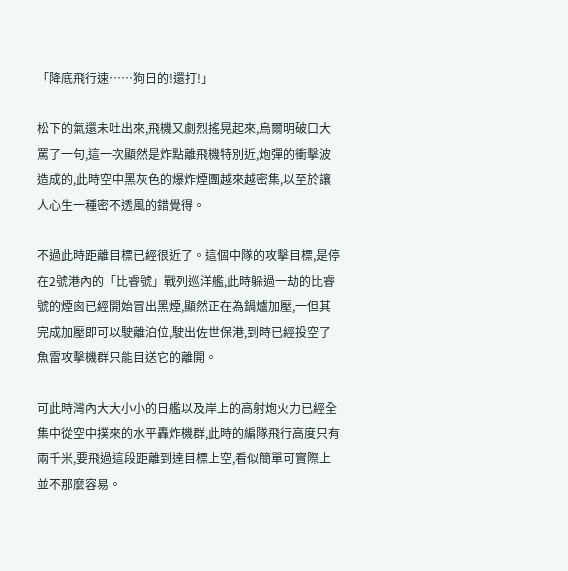「降底飛行速……狗日的!還打!」

松下的氣還未吐出來,飛機又劇烈搖晃起來,烏爾明破口大罵了一句,這一次顯然是炸點離飛機特別近,炮彈的衝擊波造成的,此時空中黑灰色的爆炸煙團越來越密集,以至於讓人心生一種密不透風的錯覺得。

不過此時距離目標已經很近了。這個中隊的攻擊目標,是停在2號港內的「比睿號」戰列巡洋艦,此時躲過一劫的比睿號的煙囪已經開始冒出黑煙,顯然正在為鍋爐加壓,一但其完成加壓即可以駛離泊位,駛出佐世保港,到時已經投空了魚雷攻擊機群只能目送它的離開。

可此時灣內大大小小的日艦以及岸上的高射炮火力已經全集中從空中撲來的水平轟炸機群,此時的編隊飛行高度只有兩千米,要飛過這段距離到達目標上空,看似簡單可實際上並不那麼容易。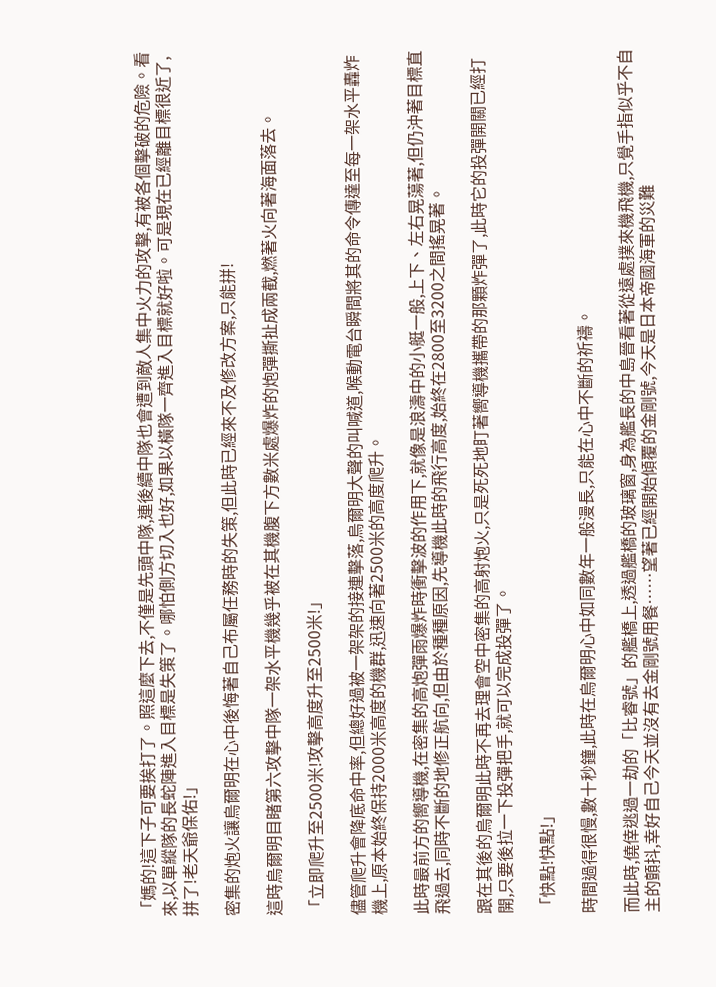「媽的!這下子可要挨打了。照這麼下去,不僅是先頭中隊,連後續中隊也會遭到敵人集中火力的攻擊,有被各個擊破的危險。看來,以單縱隊的長蛇陣進入目標是失策了。哪怕側方切入也好,如果以橫隊一齊進入目標就好啦。可是現在已經離目標很近了,拼了!老天爺保佑!」

密集的炮火讓烏爾明在心中後悔著自己布屬任務時的失策,但此時已經來不及修改方案,只能拼!

這時烏爾明目睹第六攻擊中隊一架水平機幾乎被在其機腹下方數米處爆炸的炮彈撕扯成兩截,燃著火向著海面落去。

「立即爬升至2500米!攻擊高度升至2500米!」

儘管爬升會降底命中率,但總好過被一架架的接連擊落,烏爾明大聲的叫喊道,喉動電台瞬間將其的命令傳達至每一架水平轟炸機上,原本始終保持2000米高度的機群,迅速向著2500米的高度爬升。

此時最前方的嚮導機,在密集的高炮彈雨爆炸時衝擊波的作用下,就像是浪濤中的小艇一般,上下、左右晃蕩著,但仍沖著目標直飛過去,同時不斷的地修正航向,但由於種種原因,先導機此時的飛行高度,始終在2800至3200之間搖晃著。

跟在其後的烏爾明此時不再去理會空中密集的高射炮火,只是死死地盯著嚮導機攜帶的那顆炸彈了,此時它的投彈開關已經打開,只要後拉一下投彈把手,就可以完成投彈了。

「快點!快點!」

時間過得很慢,數十秒鐘,此時在烏爾明心中如同數年一般漫長,只能在心中不斷的祈禱。

而此時,僥倖逃過一劫的「比睿號」的艦橋上,透過艦橋的玻璃窗,身為艦長的中島晉看著從遠處撲來機飛機,只覺手指似乎不自主的顫抖,幸好自己今天並沒有去金剛號用餐……望著已經開始傾覆的金剛號,今天是日本帝國海軍的災難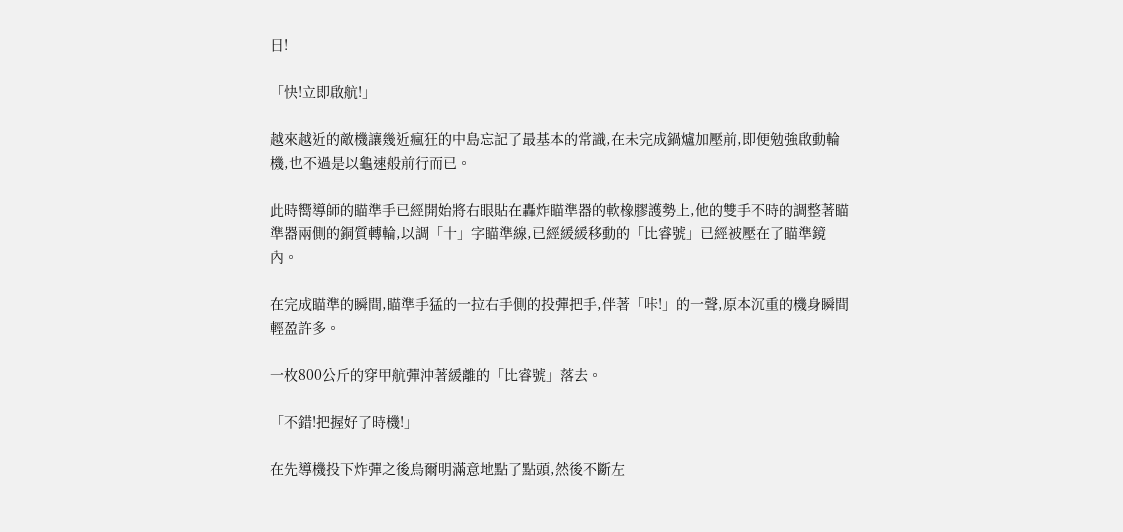日!

「快!立即啟航!」

越來越近的敵機讓幾近瘋狂的中島忘記了最基本的常識,在未完成鍋爐加壓前,即便勉強啟動輪機,也不過是以龜速般前行而已。

此時嚮導師的瞄準手已經開始將右眼貼在轟炸瞄準器的軟橡膠護勢上,他的雙手不時的調整著瞄準器兩側的銅質轉輪,以調「十」字瞄準線,已經緩緩移動的「比睿號」已經被壓在了瞄準鏡內。

在完成瞄準的瞬間,瞄準手猛的一拉右手側的投彈把手,伴著「咔!」的一聲,原本沉重的機身瞬間輕盈許多。

一枚800公斤的穿甲航彈沖著緩離的「比睿號」落去。

「不錯!把握好了時機!」

在先導機投下炸彈之後烏爾明滿意地點了點頭,然後不斷左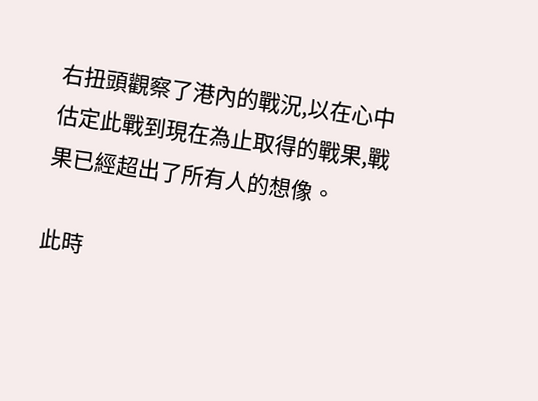右扭頭觀察了港內的戰況,以在心中估定此戰到現在為止取得的戰果,戰果已經超出了所有人的想像。

此時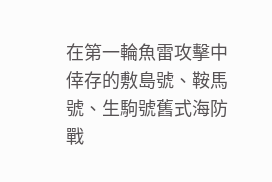在第一輪魚雷攻擊中倖存的敷島號、鞍馬號、生駒號舊式海防戰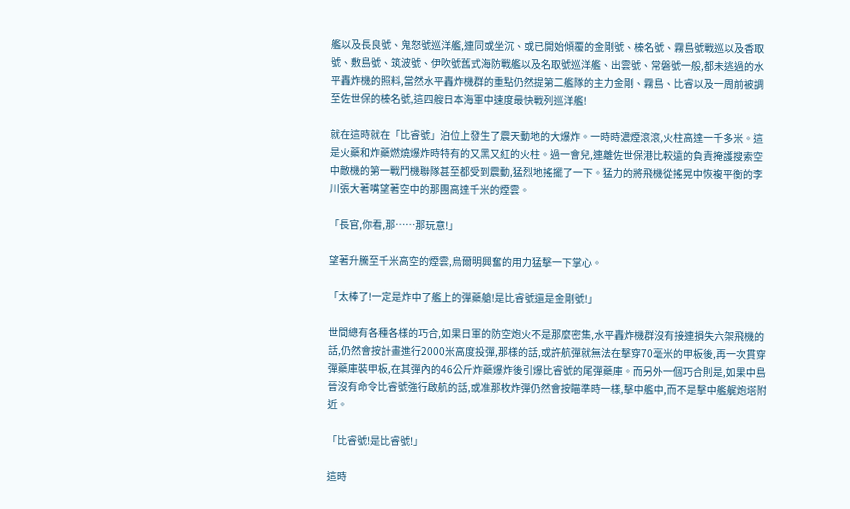艦以及長良號、鬼怒號巡洋艦,連同或坐沉、或已開始傾覆的金剛號、榛名號、霧島號戰巡以及香取號、敷島號、筑波號、伊吹號舊式海防戰艦以及名取號巡洋艦、出雲號、常磐號一般,都未逃過的水平轟炸機的照料,當然水平轟炸機群的重點仍然提第二艦隊的主力金剛、霧島、比睿以及一周前被調至佐世保的榛名號,這四艘日本海軍中速度最快戰列巡洋艦!

就在這時就在「比睿號」泊位上發生了震天動地的大爆炸。一時時濃煙滾滾,火柱高達一千多米。這是火藥和炸藥燃燒爆炸時特有的又黑又紅的火柱。過一會兒,連離佐世保港比較遠的負責掩護搜索空中敵機的第一戰鬥機聯隊甚至都受到震動,猛烈地搖擺了一下。猛力的將飛機從搖晃中恢複平衡的李川張大著嘴望著空中的那團高達千米的煙雲。

「長官,你看,那……那玩意!」

望著升騰至千米高空的煙雲,烏爾明興奮的用力猛擊一下掌心。

「太棒了!一定是炸中了艦上的彈藥艙!是比睿號還是金剛號!」

世間總有各種各樣的巧合,如果日軍的防空炮火不是那麼密集,水平轟炸機群沒有接連損失六架飛機的話,仍然會按計畫進行2000米高度投彈,那樣的話,或許航彈就無法在擊穿70毫米的甲板後,再一次貫穿彈藥庫裝甲板,在其彈內的46公斤炸藥爆炸後引爆比睿號的尾彈藥庫。而另外一個巧合則是,如果中島晉沒有命令比睿號強行啟航的話,或准那枚炸彈仍然會按瞄準時一樣,擊中艦中,而不是擊中艦艉炮塔附近。

「比睿號!是比睿號!」

這時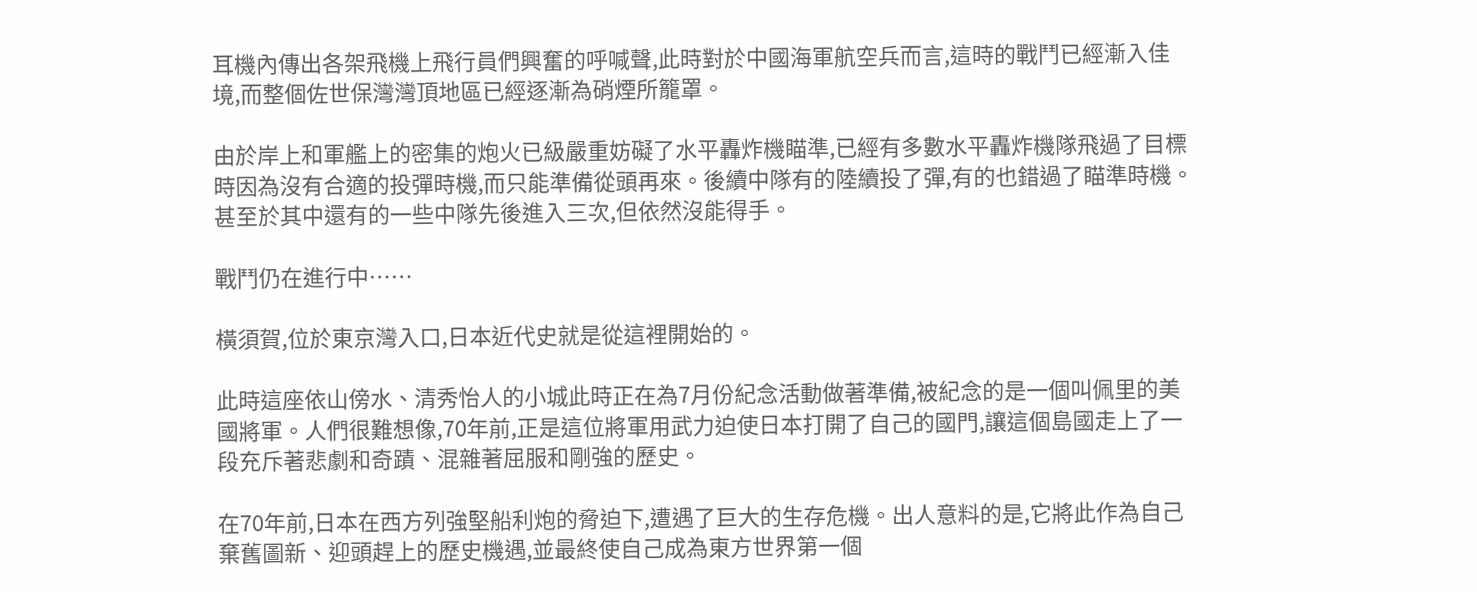耳機內傳出各架飛機上飛行員們興奮的呼喊聲,此時對於中國海軍航空兵而言,這時的戰鬥已經漸入佳境,而整個佐世保灣灣頂地區已經逐漸為硝煙所籠罩。

由於岸上和軍艦上的密集的炮火已級嚴重妨礙了水平轟炸機瞄準,已經有多數水平轟炸機隊飛過了目標時因為沒有合適的投彈時機,而只能準備從頭再來。後續中隊有的陸續投了彈,有的也錯過了瞄準時機。甚至於其中還有的一些中隊先後進入三次,但依然沒能得手。

戰鬥仍在進行中……

橫須賀,位於東京灣入口,日本近代史就是從這裡開始的。

此時這座依山傍水、清秀怡人的小城此時正在為7月份紀念活動做著準備,被紀念的是一個叫佩里的美國將軍。人們很難想像,70年前,正是這位將軍用武力迫使日本打開了自己的國門,讓這個島國走上了一段充斥著悲劇和奇蹟、混雜著屈服和剛強的歷史。

在70年前,日本在西方列強堅船利炮的脅迫下,遭遇了巨大的生存危機。出人意料的是,它將此作為自己棄舊圖新、迎頭趕上的歷史機遇,並最終使自己成為東方世界第一個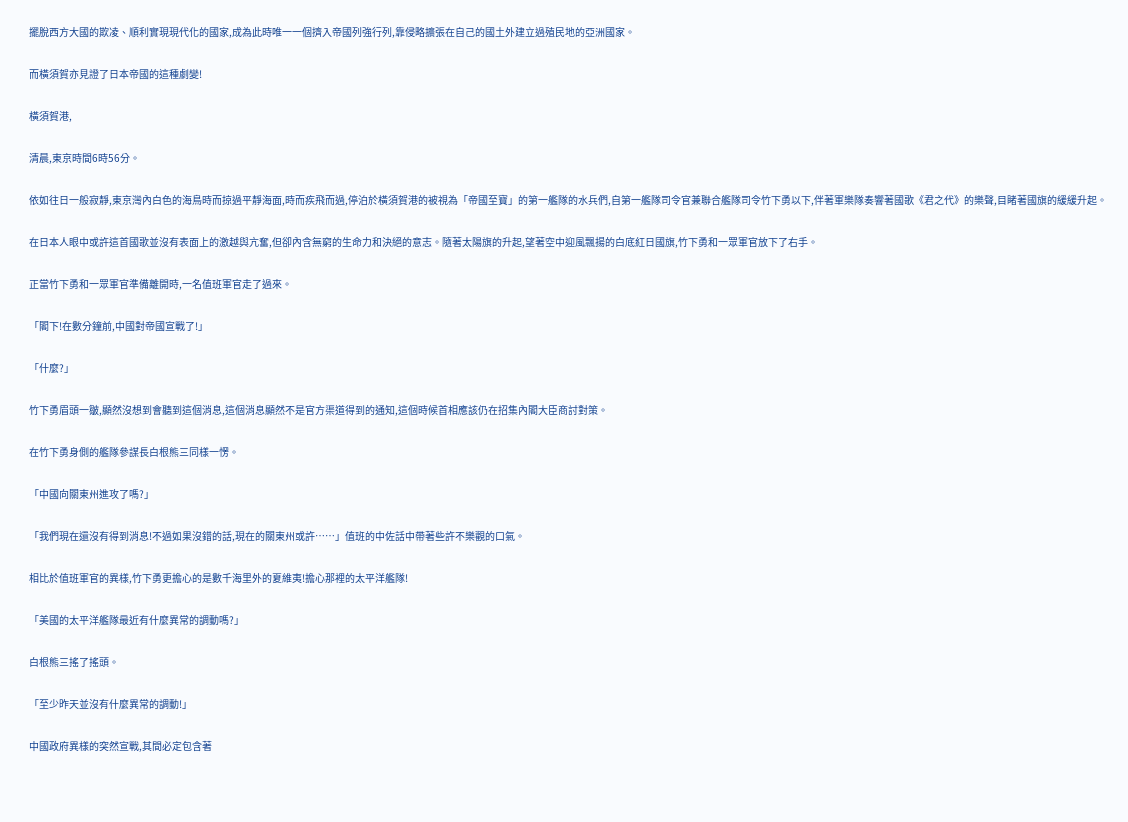擺脫西方大國的欺凌、順利實現現代化的國家,成為此時唯一一個擠入帝國列強行列,靠侵略擴張在自己的國土外建立過殖民地的亞洲國家。

而橫須賀亦見證了日本帝國的這種劇變!

橫須賀港,

清晨,東京時間6時56分。

依如往日一般寂靜,東京灣內白色的海鳥時而掠過平靜海面,時而疾飛而過,停泊於橫須賀港的被視為「帝國至寶」的第一艦隊的水兵們,自第一艦隊司令官兼聯合艦隊司令竹下勇以下,伴著軍樂隊奏響著國歌《君之代》的樂聲,目睹著國旗的緩緩升起。

在日本人眼中或許這首國歌並沒有表面上的激越與亢奮,但卻內含無窮的生命力和決絕的意志。隨著太陽旗的升起,望著空中迎風飄揚的白底紅日國旗,竹下勇和一眾軍官放下了右手。

正當竹下勇和一眾軍官準備離開時,一名值班軍官走了過來。

「閣下!在數分鐘前,中國對帝國宣戰了!」

「什麼?」

竹下勇眉頭一皺,顯然沒想到會聽到這個消息,這個消息顯然不是官方渠道得到的通知,這個時候首相應該仍在招集內閣大臣商討對策。

在竹下勇身側的艦隊參謀長白根熊三同樣一愣。

「中國向關東州進攻了嗎?」

「我們現在還沒有得到消息!不過如果沒錯的話,現在的關東州或許……」值班的中佐話中帶著些許不樂觀的口氣。

相比於值班軍官的異樣,竹下勇更擔心的是數千海里外的夏維夷!擔心那裡的太平洋艦隊!

「美國的太平洋艦隊最近有什麼異常的調動嗎?」

白根熊三搖了搖頭。

「至少昨天並沒有什麼異常的調動!」

中國政府異樣的突然宣戰,其間必定包含著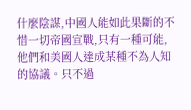什麼陰謀,中國人能如此果斷的不惜一切帝國宣戰,只有一種可能,他們和美國人達成某種不為人知的協議。只不過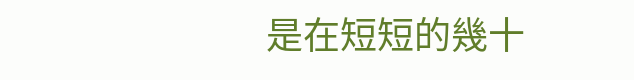是在短短的幾十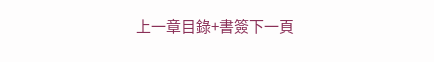上一章目錄+書簽下一頁